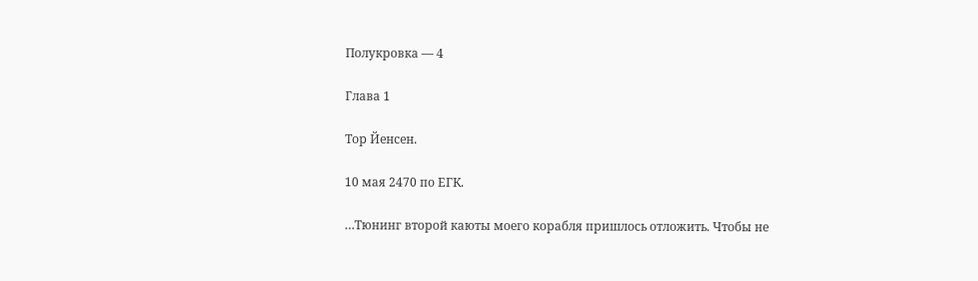Полукровка — 4

Глава 1

Тор Йенсен.

10 мая 2470 по ЕГК.

…Тюнинг второй каюты моего корабля пришлось отложить. Чтобы не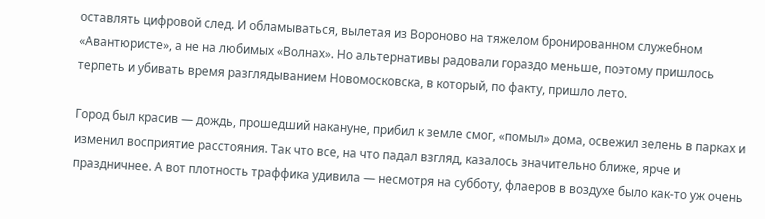оставлять цифровой след. И обламываться, вылетая из Вороново на тяжелом бронированном служебном «Авантюристе», а не на любимых «Волнах». Но альтернативы радовали гораздо меньше, поэтому пришлось терпеть и убивать время разглядыванием Новомосковска, в который, по факту, пришло лето.

Город был красив — дождь, прошедший накануне, прибил к земле смог, «помыл» дома, освежил зелень в парках и изменил восприятие расстояния. Так что все, на что падал взгляд, казалось значительно ближе, ярче и праздничнее. А вот плотность траффика удивила — несмотря на субботу, флаеров в воздухе было как-то уж очень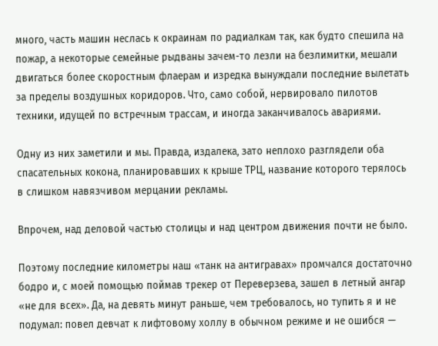много, часть машин неслась к окраинам по радиалкам так, как будто спешила на пожар, а некоторые семейные рыдваны зачем-то лезли на безлимитки, мешали двигаться более скоростным флаерам и изредка вынуждали последние вылетать за пределы воздушных коридоров. Что, само собой, нервировало пилотов техники, идущей по встречным трассам, и иногда заканчивалось авариями.

Одну из них заметили и мы. Правда, издалека, зато неплохо разглядели оба спасательных кокона, планировавших к крыше ТРЦ, название которого терялось в слишком навязчивом мерцании рекламы.

Впрочем, над деловой частью столицы и над центром движения почти не было.

Поэтому последние километры наш «танк на антигравах» промчался достаточно бодро и, с моей помощью поймав трекер от Переверзева, зашел в летный ангар «не для всех». Да, на девять минут раньше, чем требовалось, но тупить я и не подумал: повел девчат к лифтовому холлу в обычном режиме и не ошибся —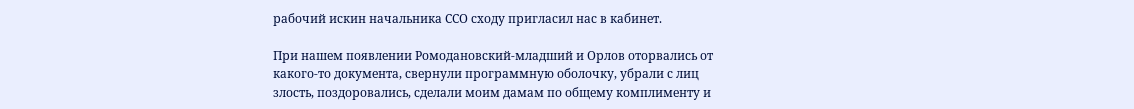рабочий искин начальника ССО сходу пригласил нас в кабинет.

При нашем появлении Ромодановский-младший и Орлов оторвались от какого-то документа, свернули программную оболочку, убрали с лиц злость, поздоровались, сделали моим дамам по общему комплименту и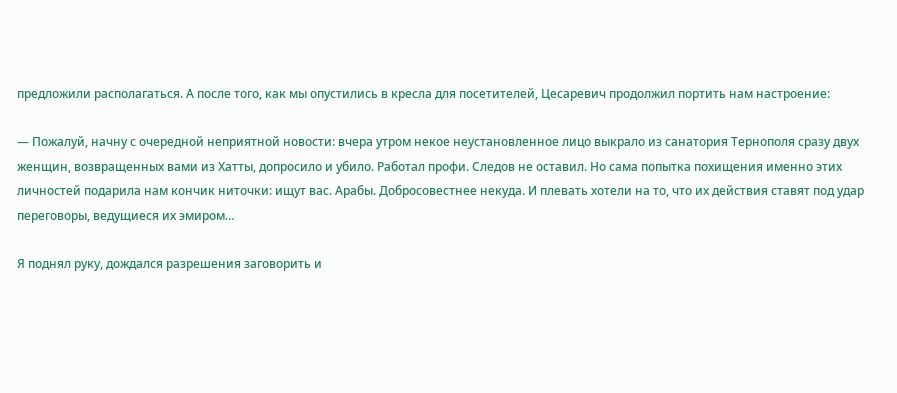предложили располагаться. А после того, как мы опустились в кресла для посетителей, Цесаревич продолжил портить нам настроение:

— Пожалуй, начну с очередной неприятной новости: вчера утром некое неустановленное лицо выкрало из санатория Тернополя сразу двух женщин, возвращенных вами из Хатты, допросило и убило. Работал профи. Следов не оставил. Но сама попытка похищения именно этих личностей подарила нам кончик ниточки: ищут вас. Арабы. Добросовестнее некуда. И плевать хотели на то, что их действия ставят под удар переговоры, ведущиеся их эмиром…

Я поднял руку, дождался разрешения заговорить и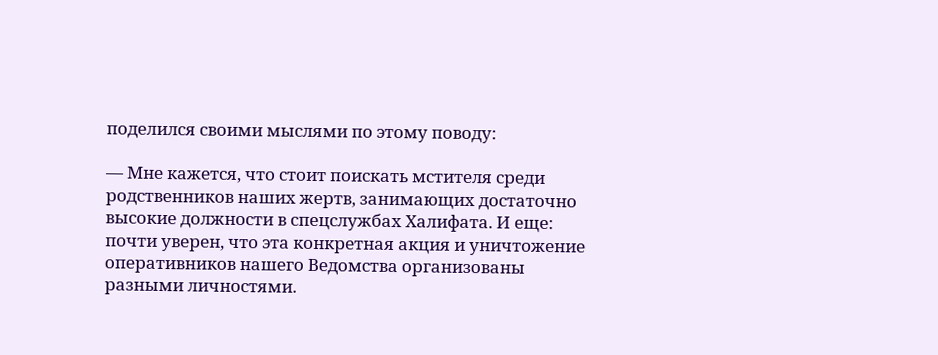поделился своими мыслями по этому поводу:

— Мне кажется, что стоит поискать мстителя среди родственников наших жертв, занимающих достаточно высокие должности в спецслужбах Халифата. И еще: почти уверен, что эта конкретная акция и уничтожение оперативников нашего Ведомства организованы разными личностями.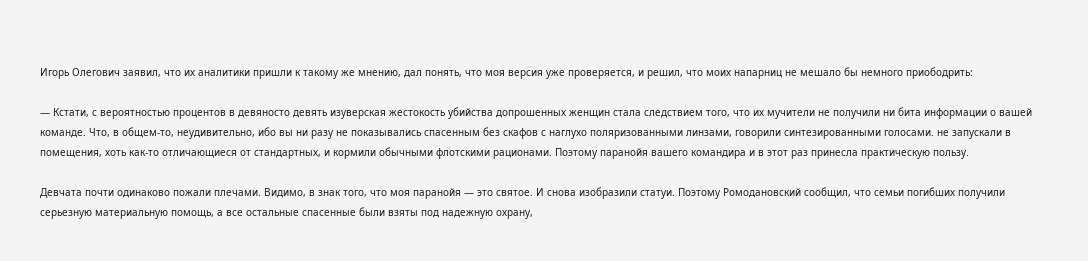Игорь Олегович заявил, что их аналитики пришли к такому же мнению, дал понять, что моя версия уже проверяется, и решил, что моих напарниц не мешало бы немного приободрить:

— Кстати, с вероятностью процентов в девяносто девять изуверская жестокость убийства допрошенных женщин стала следствием того, что их мучители не получили ни бита информации о вашей команде. Что, в общем-то, неудивительно, ибо вы ни разу не показывались спасенным без скафов с наглухо поляризованными линзами, говорили синтезированными голосами. не запускали в помещения, хоть как-то отличающиеся от стандартных, и кормили обычными флотскими рационами. Поэтому паранойя вашего командира и в этот раз принесла практическую пользу.

Девчата почти одинаково пожали плечами. Видимо, в знак того, что моя паранойя — это святое. И снова изобразили статуи. Поэтому Ромодановский сообщил, что семьи погибших получили серьезную материальную помощь, а все остальные спасенные были взяты под надежную охрану,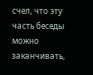счел, что эту часть беседы можно заканчивать,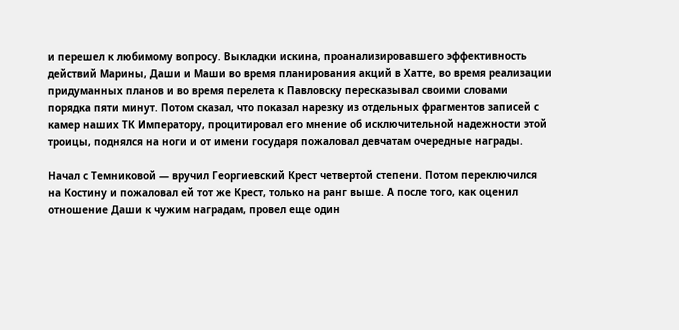и перешел к любимому вопросу. Выкладки искина, проанализировавшего эффективность действий Марины, Даши и Маши во время планирования акций в Хатте, во время реализации придуманных планов и во время перелета к Павловску пересказывал своими словами порядка пяти минут. Потом сказал, что показал нарезку из отдельных фрагментов записей с камер наших ТК Императору, процитировал его мнение об исключительной надежности этой троицы, поднялся на ноги и от имени государя пожаловал девчатам очередные награды.

Начал с Темниковой — вручил Георгиевский Крест четвертой степени. Потом переключился на Костину и пожаловал ей тот же Крест, только на ранг выше. А после того, как оценил отношение Даши к чужим наградам, провел еще один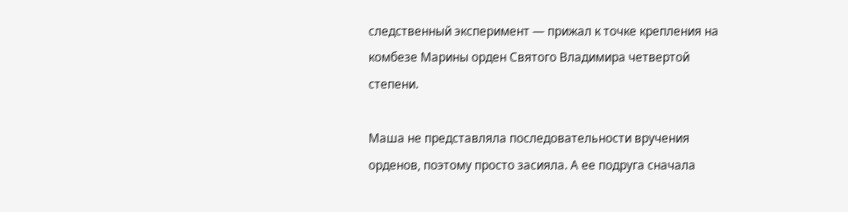следственный эксперимент — прижал к точке крепления на комбезе Марины орден Святого Владимира четвертой степени.

Маша не представляла последовательности вручения орденов, поэтому просто засияла. А ее подруга сначала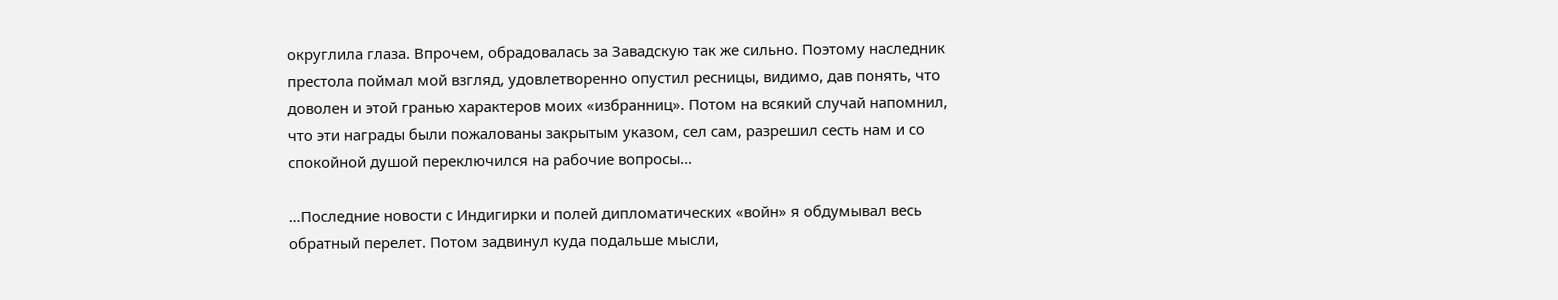округлила глаза. Впрочем, обрадовалась за Завадскую так же сильно. Поэтому наследник престола поймал мой взгляд, удовлетворенно опустил ресницы, видимо, дав понять, что доволен и этой гранью характеров моих «избранниц». Потом на всякий случай напомнил, что эти награды были пожалованы закрытым указом, сел сам, разрешил сесть нам и со спокойной душой переключился на рабочие вопросы…

…Последние новости с Индигирки и полей дипломатических «войн» я обдумывал весь обратный перелет. Потом задвинул куда подальше мысли,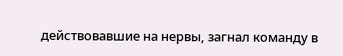действовавшие на нервы, загнал команду в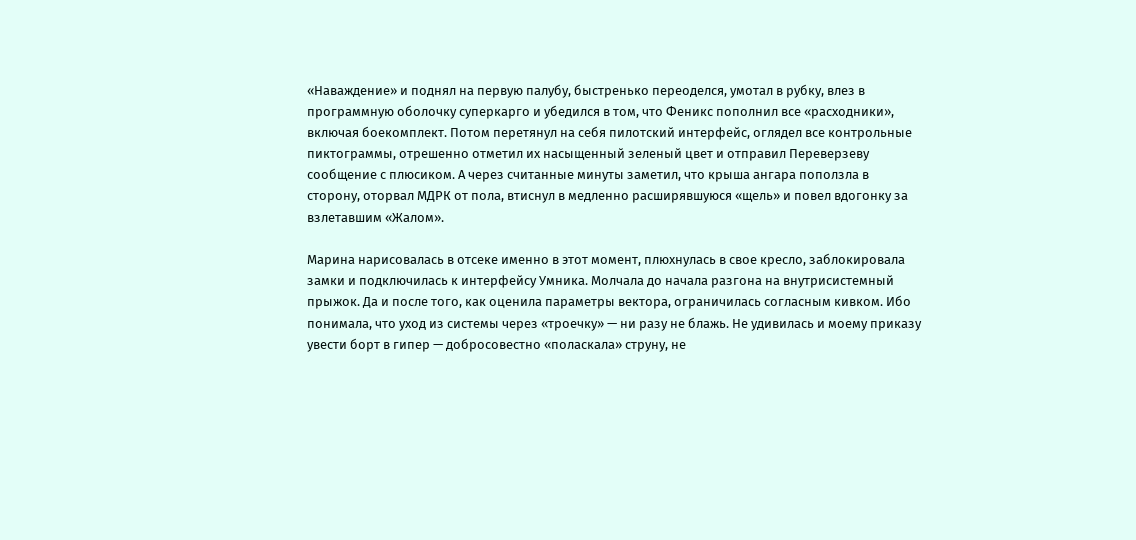«Наваждение» и поднял на первую палубу, быстренько переоделся, умотал в рубку, влез в программную оболочку суперкарго и убедился в том, что Феникс пополнил все «расходники», включая боекомплект. Потом перетянул на себя пилотский интерфейс, оглядел все контрольные пиктограммы, отрешенно отметил их насыщенный зеленый цвет и отправил Переверзеву сообщение с плюсиком. А через считанные минуты заметил, что крыша ангара поползла в сторону, оторвал МДРК от пола, втиснул в медленно расширявшуюся «щель» и повел вдогонку за взлетавшим «Жалом».

Марина нарисовалась в отсеке именно в этот момент, плюхнулась в свое кресло, заблокировала замки и подключилась к интерфейсу Умника. Молчала до начала разгона на внутрисистемный прыжок. Да и после того, как оценила параметры вектора, ограничилась согласным кивком. Ибо понимала, что уход из системы через «троечку» — ни разу не блажь. Не удивилась и моему приказу увести борт в гипер — добросовестно «поласкала» струну, не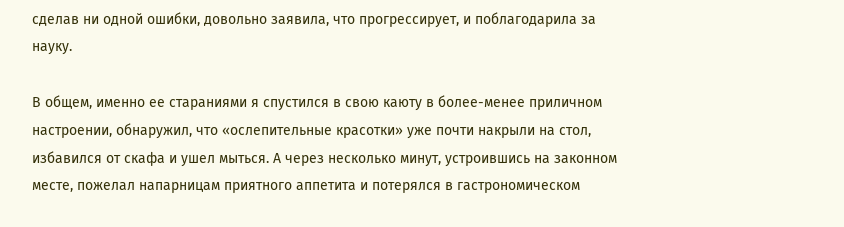сделав ни одной ошибки, довольно заявила, что прогрессирует, и поблагодарила за науку.

В общем, именно ее стараниями я спустился в свою каюту в более-менее приличном настроении, обнаружил, что «ослепительные красотки» уже почти накрыли на стол, избавился от скафа и ушел мыться. А через несколько минут, устроившись на законном месте, пожелал напарницам приятного аппетита и потерялся в гастрономическом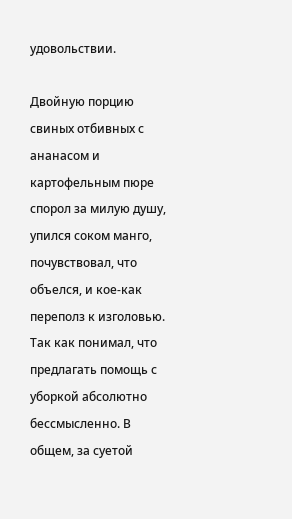удовольствии.

Двойную порцию свиных отбивных с ананасом и картофельным пюре спорол за милую душу, упился соком манго, почувствовал, что объелся, и кое-как переполз к изголовью. Так как понимал, что предлагать помощь с уборкой абсолютно бессмысленно. В общем, за суетой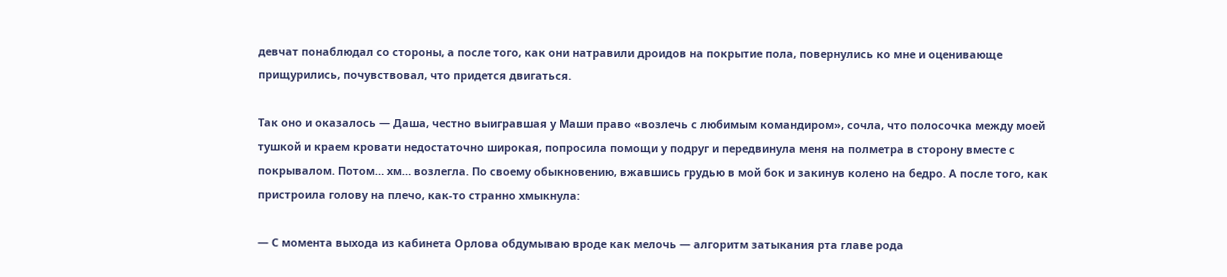девчат понаблюдал со стороны, а после того, как они натравили дроидов на покрытие пола, повернулись ко мне и оценивающе прищурились, почувствовал, что придется двигаться.

Так оно и оказалось — Даша, честно выигравшая у Маши право «возлечь с любимым командиром», сочла, что полосочка между моей тушкой и краем кровати недостаточно широкая, попросила помощи у подруг и передвинула меня на полметра в сторону вместе с покрывалом. Потом… хм… возлегла. По своему обыкновению, вжавшись грудью в мой бок и закинув колено на бедро. А после того, как пристроила голову на плечо, как-то странно хмыкнула:

— С момента выхода из кабинета Орлова обдумываю вроде как мелочь — алгоритм затыкания рта главе рода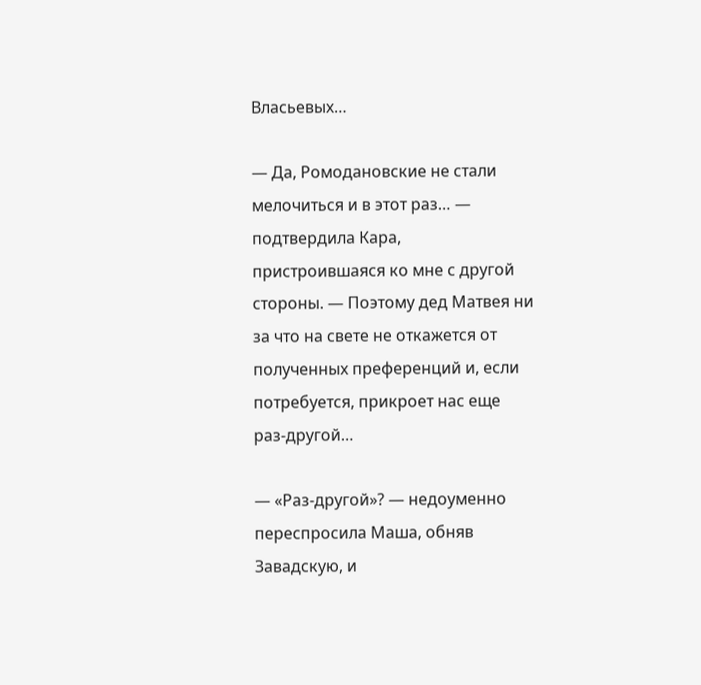Власьевых…

— Да, Ромодановские не стали мелочиться и в этот раз… — подтвердила Кара, пристроившаяся ко мне с другой стороны. — Поэтому дед Матвея ни за что на свете не откажется от полученных преференций и, если потребуется, прикроет нас еще раз-другой…

— «Раз-другой»? — недоуменно переспросила Маша, обняв Завадскую, и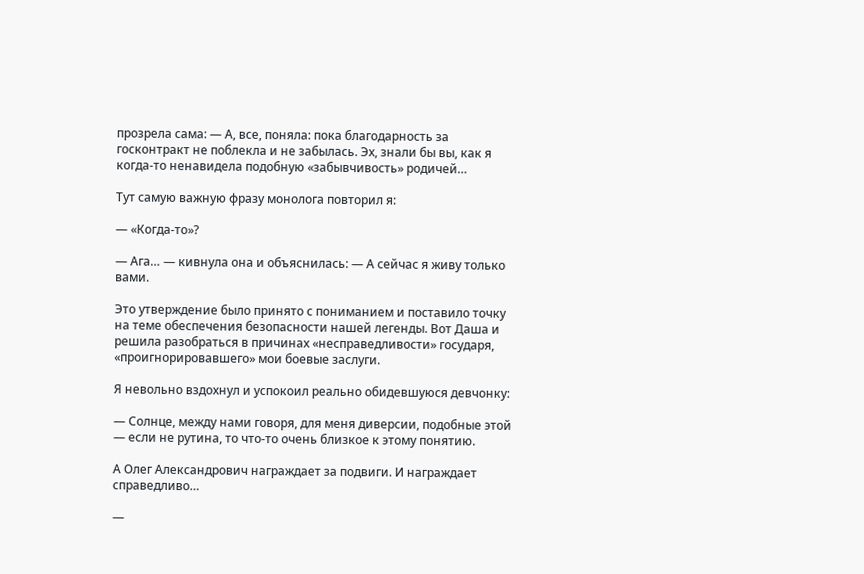прозрела сама: — А, все, поняла: пока благодарность за госконтракт не поблекла и не забылась. Эх, знали бы вы, как я когда-то ненавидела подобную «забывчивость» родичей…

Тут самую важную фразу монолога повторил я:

— «Когда-то»?

— Ага… — кивнула она и объяснилась: — А сейчас я живу только вами.

Это утверждение было принято с пониманием и поставило точку на теме обеспечения безопасности нашей легенды. Вот Даша и решила разобраться в причинах «несправедливости» государя, «проигнорировавшего» мои боевые заслуги.

Я невольно вздохнул и успокоил реально обидевшуюся девчонку:

— Солнце, между нами говоря, для меня диверсии, подобные этой — если не рутина, то что-то очень близкое к этому понятию.

А Олег Александрович награждает за подвиги. И награждает справедливо…

—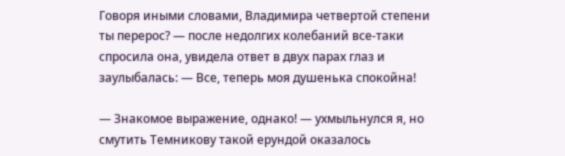Говоря иными словами, Владимира четвертой степени ты перерос? — после недолгих колебаний все-таки спросила она, увидела ответ в двух парах глаз и заулыбалась: — Все, теперь моя душенька спокойна!

— Знакомое выражение, однако! — ухмыльнулся я, но смутить Темникову такой ерундой оказалось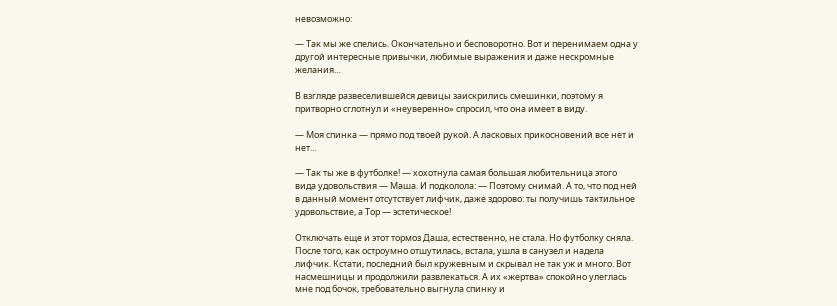невозможно:

— Так мы же спелись. Окончательно и бесповоротно. Вот и перенимаем одна у другой интересные привычки, любимые выражения и даже нескромные желания…

В взгляде развеселившейся девицы заискрились смешинки, поэтому я притворно сглотнул и «неуверенно» спросил, что она имеет в виду.

— Моя спинка — прямо под твоей рукой. А ласковых прикосновений все нет и нет…

— Так ты же в футболке! — хохотнула самая большая любительница этого вида удовольствия — Маша. И подколола: — Поэтому снимай. А то, что под ней в данный момент отсутствует лифчик, даже здорово: ты получишь тактильное удовольствие, а Тор — эстетическое!

Отключать еще и этот тормоз Даша, естественно, не стала. Но футболку сняла. После того, как остроумно отшутилась, встала, ушла в санузел и надела лифчик. Кстати, последний был кружевным и скрывал не так уж и много. Вот насмешницы и продолжили развлекаться. А их «жертва» спокойно улеглась мне под бочок, требовательно выгнула спинку и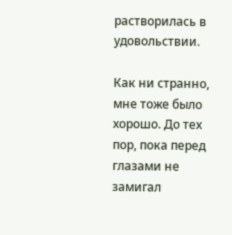растворилась в удовольствии.

Как ни странно, мне тоже было хорошо. До тех пор, пока перед глазами не замигал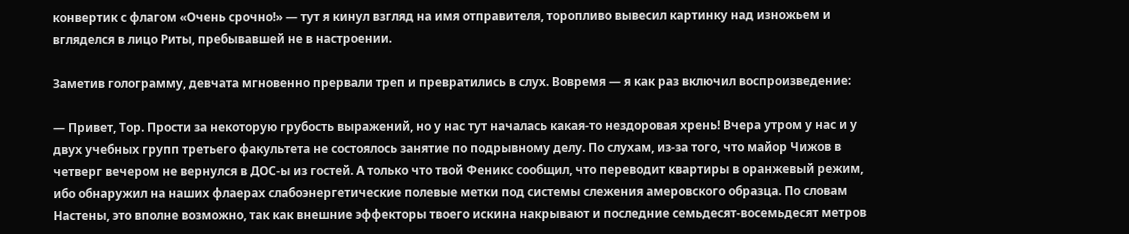конвертик с флагом «Очень срочно!» — тут я кинул взгляд на имя отправителя, торопливо вывесил картинку над изножьем и вгляделся в лицо Риты, пребывавшей не в настроении.

Заметив голограмму, девчата мгновенно прервали треп и превратились в слух. Вовремя — я как раз включил воспроизведение:

— Привет, Тор. Прости за некоторую грубость выражений, но у нас тут началась какая-то нездоровая хрень! Вчера утром у нас и у двух учебных групп третьего факультета не состоялось занятие по подрывному делу. По слухам, из-за того, что майор Чижов в четверг вечером не вернулся в ДОС-ы из гостей. А только что твой Феникс сообщил, что переводит квартиры в оранжевый режим, ибо обнаружил на наших флаерах слабоэнергетические полевые метки под системы слежения амеровского образца. По словам Настены, это вполне возможно, так как внешние эффекторы твоего искина накрывают и последние семьдесят-восемьдесят метров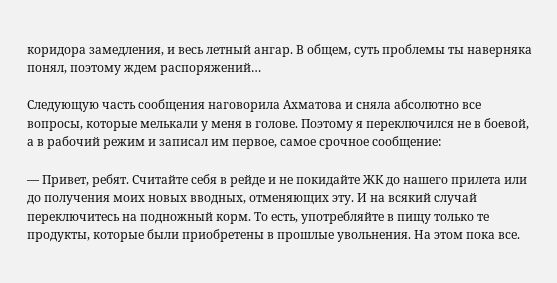коридора замедления, и весь летный ангар. В общем, суть проблемы ты наверняка понял, поэтому ждем распоряжений…

Следующую часть сообщения наговорила Ахматова и сняла абсолютно все вопросы, которые мелькали у меня в голове. Поэтому я переключился не в боевой, а в рабочий режим и записал им первое, самое срочное сообщение:

— Привет, ребят. Считайте себя в рейде и не покидайте ЖК до нашего прилета или до получения моих новых вводных, отменяющих эту. И на всякий случай переключитесь на подножный корм. То есть, употребляйте в пищу только те продукты, которые были приобретены в прошлые увольнения. На этом пока все.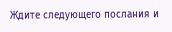Ждите следующего послания и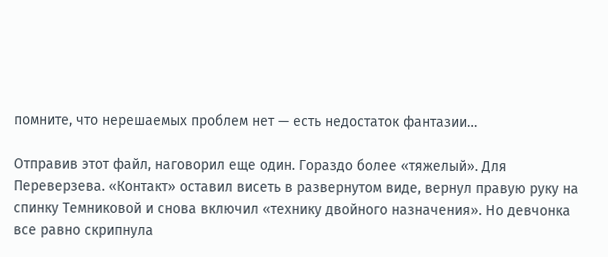помните, что нерешаемых проблем нет — есть недостаток фантазии…

Отправив этот файл, наговорил еще один. Гораздо более «тяжелый». Для Переверзева. «Контакт» оставил висеть в развернутом виде, вернул правую руку на спинку Темниковой и снова включил «технику двойного назначения». Но девчонка все равно скрипнула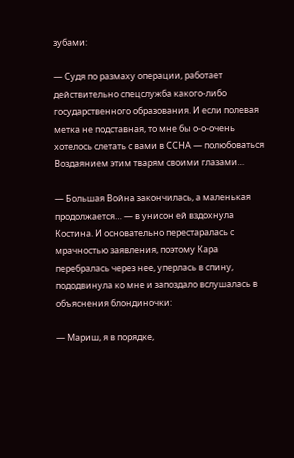зубами:

— Судя по размаху операции, работает действительно спецслужба какого-либо государственного образования. И если полевая метка не подставная, то мне бы о-о-очень хотелось слетать с вами в ССНА — полюбоваться Воздаянием этим тварям своими глазами…

— Большая Война закончилась, а маленькая продолжается… — в унисон ей вздохнула Костина. И основательно перестаралась с мрачностью заявления, поэтому Кара перебралась через нее, уперлась в спину, пододвинула ко мне и запоздало вслушалась в объяснения блондиночки:

— Мариш, я в порядке,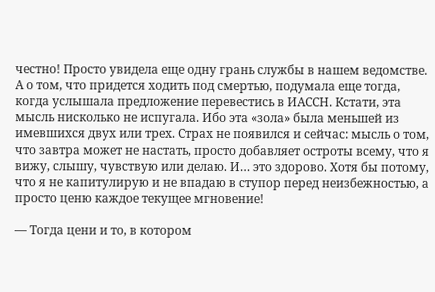честно! Просто увидела еще одну грань службы в нашем ведомстве. А о том, что придется ходить под смертью, подумала еще тогда, когда услышала предложение перевестись в ИАССН. Кстати, эта мысль нисколько не испугала. Ибо эта «зола» была меньшей из имевшихся двух или трех. Страх не появился и сейчас: мысль о том, что завтра может не настать, просто добавляет остроты всему, что я вижу, слышу, чувствую или делаю. И… это здорово. Хотя бы потому, что я не капитулирую и не впадаю в ступор перед неизбежностью, а просто ценю каждое текущее мгновение!

— Тогда цени и то, в котором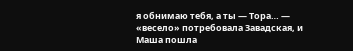я обнимаю тебя, а ты — Тора… — «весело» потребовала Завадская, и Маша пошла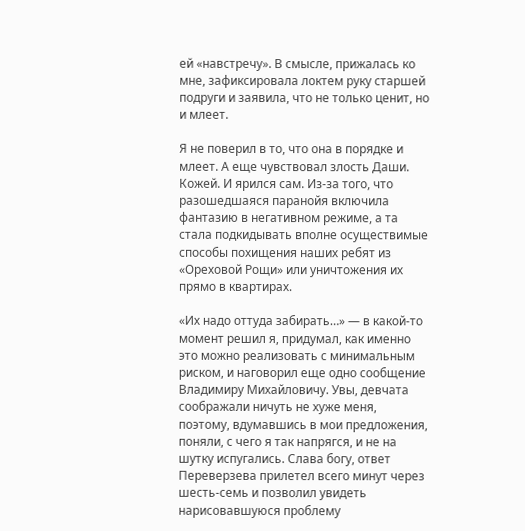ей «навстречу». В смысле, прижалась ко мне, зафиксировала локтем руку старшей подруги и заявила, что не только ценит, но и млеет.

Я не поверил в то, что она в порядке и млеет. А еще чувствовал злость Даши. Кожей. И ярился сам. Из-за того, что разошедшаяся паранойя включила фантазию в негативном режиме, а та стала подкидывать вполне осуществимые способы похищения наших ребят из «Ореховой Рощи» или уничтожения их прямо в квартирах.

«Их надо оттуда забирать…» — в какой-то момент решил я, придумал, как именно это можно реализовать с минимальным риском, и наговорил еще одно сообщение Владимиру Михайловичу. Увы, девчата соображали ничуть не хуже меня, поэтому, вдумавшись в мои предложения, поняли, с чего я так напрягся, и не на шутку испугались. Слава богу, ответ Переверзева прилетел всего минут через шесть-семь и позволил увидеть нарисовавшуюся проблему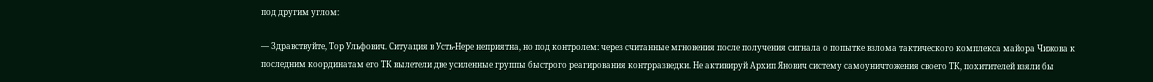под другим углом:

— Здравствуйте, Тор Ульфович. Ситуация в Усть-Нере неприятна, но под контролем: через считанные мгновения после получения сигнала о попытке взлома тактического комплекса майора Чижова к последним координатам его ТК вылетели две усиленные группы быстрого реагирования контрразведки. Не активируй Архип Янович систему самоуничтожения своего ТК, похитителей взяли бы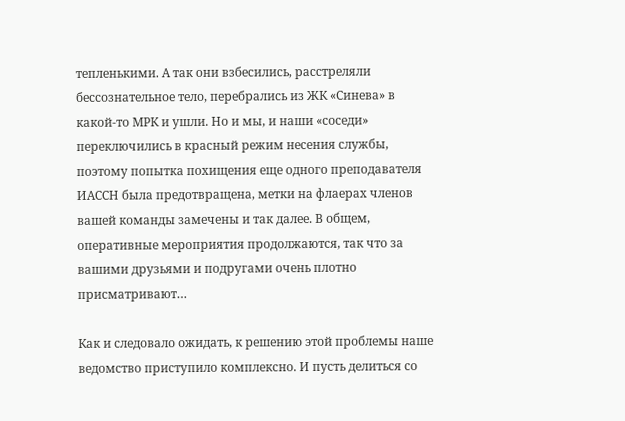тепленькими. А так они взбесились, расстреляли бессознательное тело, перебрались из ЖК «Синева» в какой-то МРК и ушли. Но и мы, и наши «соседи» переключились в красный режим несения службы, поэтому попытка похищения еще одного преподавателя ИАССН была предотвращена, метки на флаерах членов вашей команды замечены и так далее. В общем, оперативные мероприятия продолжаются, так что за вашими друзьями и подругами очень плотно присматривают…

Как и следовало ожидать, к решению этой проблемы наше ведомство приступило комплексно. И пусть делиться со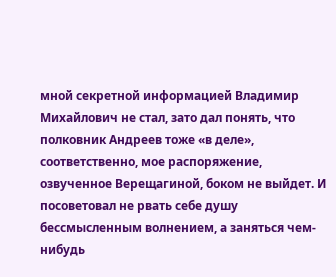мной секретной информацией Владимир Михайлович не стал, зато дал понять, что полковник Андреев тоже «в деле», соответственно, мое распоряжение, озвученное Верещагиной, боком не выйдет. И посоветовал не рвать себе душу бессмысленным волнением, а заняться чем-нибудь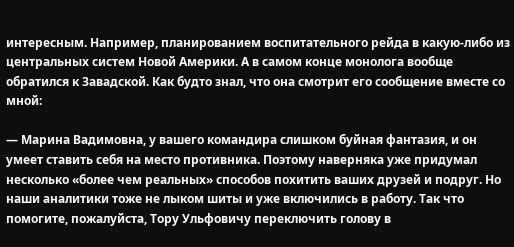интересным. Например, планированием воспитательного рейда в какую-либо из центральных систем Новой Америки. А в самом конце монолога вообще обратился к Завадской. Как будто знал, что она смотрит его сообщение вместе со мной:

— Марина Вадимовна, у вашего командира слишком буйная фантазия, и он умеет ставить себя на место противника. Поэтому наверняка уже придумал несколько «более чем реальных» способов похитить ваших друзей и подруг. Но наши аналитики тоже не лыком шиты и уже включились в работу. Так что помогите, пожалуйста, Тору Ульфовичу переключить голову в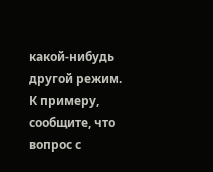какой-нибудь другой режим. К примеру, сообщите, что вопрос с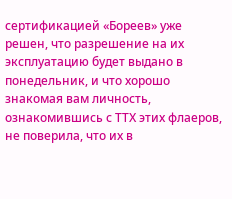сертификацией «Бореев» уже решен, что разрешение на их эксплуатацию будет выдано в понедельник, и что хорошо знакомая вам личность, ознакомившись с ТТХ этих флаеров, не поверила, что их в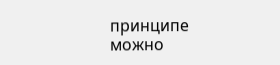принципе можно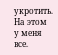укротить. На этом у меня все.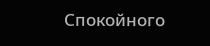Спокойного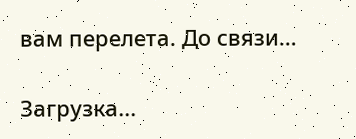вам перелета. До связи…

Загрузка...